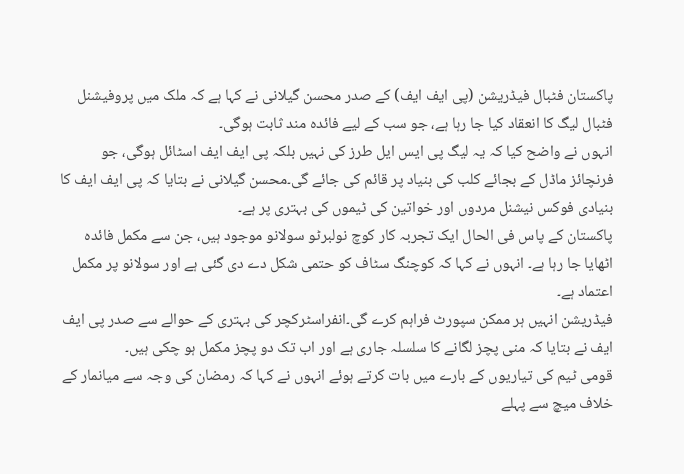پاکستان فٹبال فیڈریشن (پی ایف ایف) کے صدر محسن گیلانی نے کہا ہے کہ ملک میں پروفیشنل فٹبال لیگ کا انعقاد کیا جا رہا ہے، جو سب کے لیے فائدہ مند ثابت ہوگی۔
انہوں نے واضح کیا کہ یہ لیگ پی ایس ایل طرز کی نہیں بلکہ پی ایف ایف اسٹائل ہوگی، جو فرنچائز ماڈل کے بجائے کلب کی بنیاد پر قائم کی جائے گی۔محسن گیلانی نے بتایا کہ پی ایف ایف کا بنیادی فوکس نیشنل مردوں اور خواتین کی ٹیموں کی بہتری پر ہے۔
پاکستان کے پاس فی الحال ایک تجربہ کار کوچ نولبرٹو سولانو موجود ہیں، جن سے مکمل فائدہ اٹھایا جا رہا ہے۔ انہوں نے کہا کہ کوچنگ سٹاف کو حتمی شکل دے دی گئی ہے اور سولانو پر مکمل اعتماد ہے۔
فیڈریشن انہیں ہر ممکن سپورٹ فراہم کرے گی۔انفراسٹرکچر کی بہتری کے حوالے سے صدر پی ایف ایف نے بتایا کہ منی پچز لگانے کا سلسلہ جاری ہے اور اب تک دو پچز مکمل ہو چکی ہیں۔
قومی ٹیم کی تیاریوں کے بارے میں بات کرتے ہوئے انہوں نے کہا کہ رمضان کی وجہ سے میانمار کے خلاف میچ سے پہلے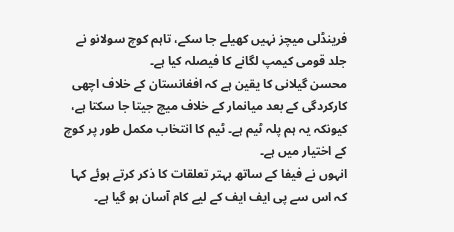فرینڈلی میچز نہیں کھیلے جا سکے، تاہم کوچ سولانو نے جلد قومی کیمپ لگانے کا فیصلہ کیا ہے۔
محسن گیلانی کا یقین ہے کہ افغانستان کے خلاف اچھی کارکردگی کے بعد میانمار کے خلاف میچ جیتا جا سکتا ہے، کیونکہ یہ ہم پلہ ٹیم ہے۔ ٹیم کا انتخاب مکمل طور پر کوچ کے اختیار میں ہے۔
انہوں نے فیفا کے ساتھ بہتر تعلقات کا ذکر کرتے ہوئے کہا کہ اس سے پی ایف ایف کے لیے کام آسان ہو گیا ہے۔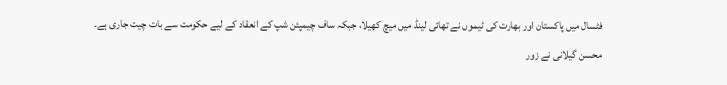فٹسال میں پاکستان اور بھارت کی ٹیموں نے تھائی لینڈ میں میچ کھیلا، جبکہ ساف چیمپئن شپ کے انعقاد کے لیے حکومت سے بات چیت جاری ہے۔
محسن گیلانی نے زور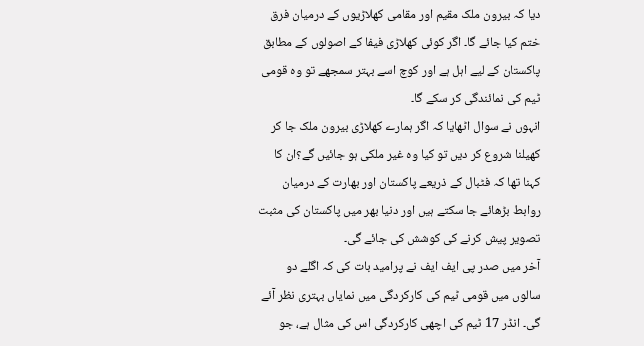دیا کہ بیرون ملک مقیم اور مقامی کھلاڑیوں کے درمیان فرق ختم کیا جائے گا۔ اگر کوئی کھلاڑی فیفا کے اصولوں کے مطابق پاکستان کے لیے اہل ہے اور کوچ اسے بہتر سمجھے تو وہ قومی ٹیم کی نمائندگی کر سکے گا۔
انہوں نے سوال اٹھایا کہ اگر ہمارے کھلاڑی بیرون ملک جا کر کھیلنا شروع کر دیں تو کیا وہ غیر ملکی ہو جائیں گے؟ان کا کہنا تھا کہ فٹبال کے ذریعے پاکستان اور بھارت کے درمیان روابط بڑھائے جا سکتے ہیں اور دنیا بھر میں پاکستان کی مثبت تصویر پیش کرنے کی کوشش کی جائے گی۔
آخر میں صدر پی ایف ایف نے پرامید بات کی کہ اگلے دو سالوں میں قومی ٹیم کی کارکردگی میں نمایاں بہتری نظر آئے گی۔ انڈر 17 ٹیم کی اچھی کارکردگی اس کی مثال ہے، جو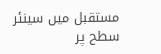مستقبل میں سینئر سطح پر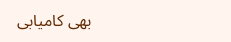بھی کامیابی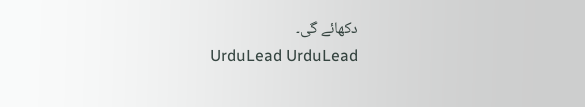دکھائے گی۔
UrduLead UrduLead